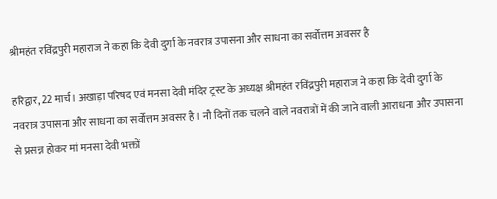श्रीमहंत रविंद्रपुरी महाराज ने कहा कि देवी दुर्गा के नवरात्र उपासना और साधना का सर्वोत्तम अवसर है

हरिद्वार, 22 मार्च। अखाड़ा परिषद एवं मनसा देवी मंदिर ट्रस्ट के अध्यक्ष श्रीमहंत रविंद्रपुरी महाराज ने कहा कि देवी दुर्गा के नवरात्र उपासना और साधना का सर्वोत्तम अवसर है। नौ दिनों तक चलने वाले नवरात्रों में की जाने वाली आराधना और उपासना से प्रसन्न होकर मां मनसा देवी भक्तों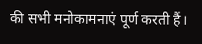की सभी मनोकामनाएं पूर्ण करती हैं।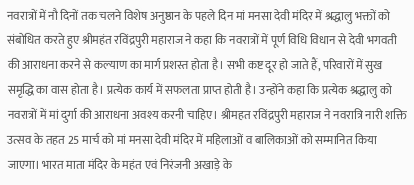नवरात्रों में नौ दिनों तक चलने विशेष अनुष्ठान के पहले दिन मां मनसा देवी मंदिर में श्रद्धालु भक्तों को संबोधित करते हुए श्रीमहंत रविंद्रपुरी महाराज ने कहा कि नवरात्रों में पूर्ण विधि विधान से देवी भगवती की आराधना करने से कल्याण का मार्ग प्रशस्त होता है। सभी कष्ट दूर हो जाते हैं, परिवारों में सुख समृद्धि का वास होता है। प्रत्येक कार्य में सफलता प्राप्त होती है। उन्होंने कहा कि प्रत्येक श्रद्धालु को नवरात्रों में मां दुर्गा की आराधना अवश्य करनी चाहिए। श्रीमहत रविंद्रपुरी महाराज ने नवरात्रि नारी शक्ति उत्सव के तहत 25 मार्च को मां मनसा देवी मंदिर में महिलाओं व बालिकाओं को सम्मानित किया जाएगा। भारत माता मंदिर के महंत एवं निरंजनी अखाड़े के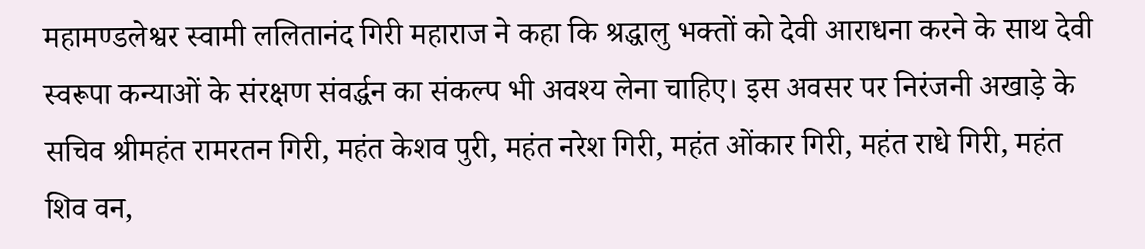महामण्डलेश्वर स्वामी ललितानंद गिरी महाराज ने कहा कि श्रद्धालु भक्तों को देवी आराधना करने के साथ देवी स्वरूपा कन्याओं के संरक्षण संवर्द्धन का संकल्प भी अवश्य लेना चाहिए। इस अवसर पर निरंजनी अखाड़े के सचिव श्रीमहंत रामरतन गिरी, महंत केशव पुरी, महंत नरेश गिरी, महंत ओंकार गिरी, महंत राधे गिरी, महंत शिव वन,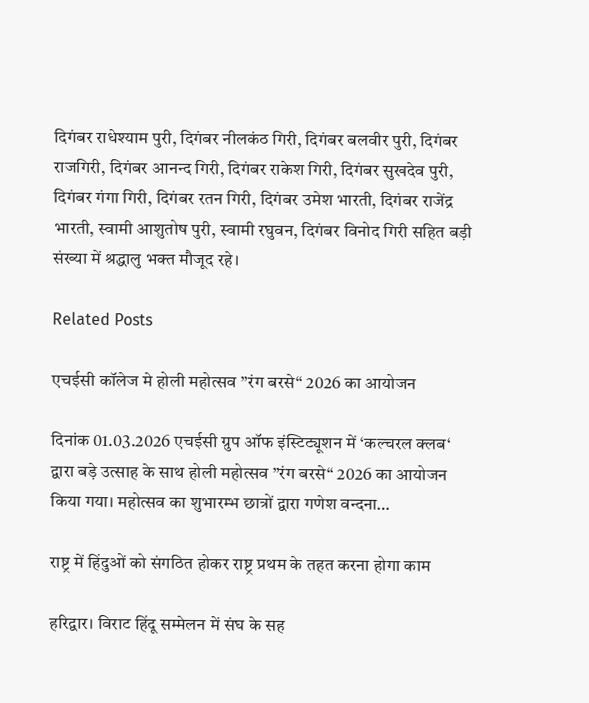दिगंबर राधेश्याम पुरी, दिगंबर नीलकंठ गिरी, दिगंबर बलवीर पुरी, दिगंबर राजगिरी, दिगंबर आनन्द गिरी, दिगंबर राकेश गिरी, दिगंबर सुखदेव पुरी, दिगंबर गंगा गिरी, दिगंबर रतन गिरी, दिगंबर उमेश भारती, दिगंबर राजेंद्र भारती, स्वामी आशुतोष पुरी, स्वामी रघुवन, दिगंबर विनोद गिरी सहित बड़ी संख्या में श्रद्धालु भक्त मौजूद रहे।

Related Posts

एचईसी कॉलेज मे होली महोत्सव ”रंग बरसे“ 2026 का आयोजन

दिनांक 01.03.2026 एचईसी ग्रुप ऑफ इंस्टिट्यूशन में ‘कल्चरल क्लब‘ द्वारा बड़े उत्साह के साथ होली महोत्सव ”रंग बरसे“ 2026 का आयोजन किया गया। महोत्सव का शुभारम्भ छात्रों द्वारा गणेश वन्दना…

राष्ट्र में हिंदुओं को संगठित होकर राष्ट्र प्रथम के तहत करना होगा काम

हरिद्वार। विराट हिंदू सम्मेलन में संघ के सह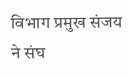विभाग प्रमुख संजय ने संघ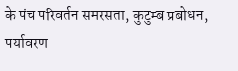के पंच परिवर्तन समरसता, कुटुम्ब प्रबोधन, पर्यावरण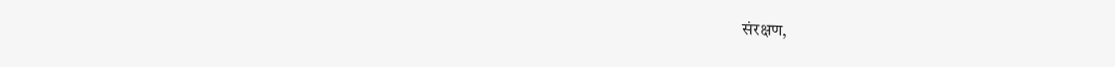संरक्षण,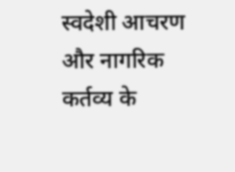स्वदेशी आचरण और नागरिक कर्तव्य के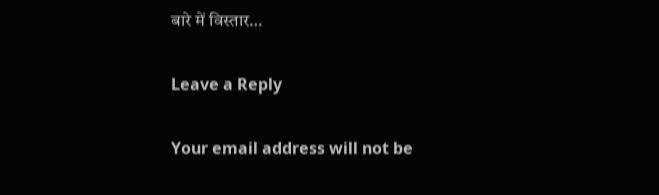बारे में विस्तार…

Leave a Reply

Your email address will not be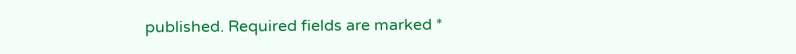published. Required fields are marked *